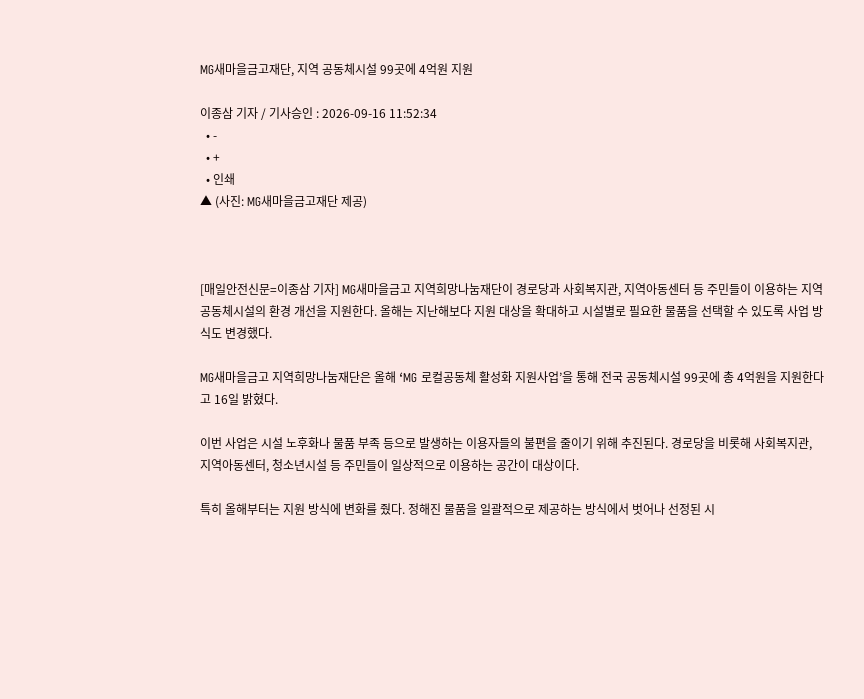MG새마을금고재단, 지역 공동체시설 99곳에 4억원 지원

이종삼 기자 / 기사승인 : 2026-09-16 11:52:34
  • -
  • +
  • 인쇄
▲ (사진: MG새마을금고재단 제공)



[매일안전신문=이종삼 기자] MG새마을금고 지역희망나눔재단이 경로당과 사회복지관, 지역아동센터 등 주민들이 이용하는 지역 공동체시설의 환경 개선을 지원한다. 올해는 지난해보다 지원 대상을 확대하고 시설별로 필요한 물품을 선택할 수 있도록 사업 방식도 변경했다.

MG새마을금고 지역희망나눔재단은 올해 ‘MG 로컬공동체 활성화 지원사업’을 통해 전국 공동체시설 99곳에 총 4억원을 지원한다고 16일 밝혔다.

이번 사업은 시설 노후화나 물품 부족 등으로 발생하는 이용자들의 불편을 줄이기 위해 추진된다. 경로당을 비롯해 사회복지관, 지역아동센터, 청소년시설 등 주민들이 일상적으로 이용하는 공간이 대상이다.

특히 올해부터는 지원 방식에 변화를 줬다. 정해진 물품을 일괄적으로 제공하는 방식에서 벗어나 선정된 시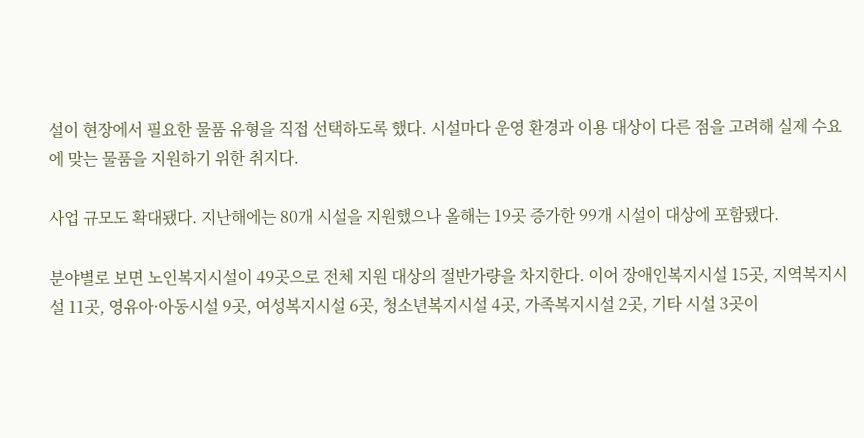설이 현장에서 필요한 물품 유형을 직접 선택하도록 했다. 시설마다 운영 환경과 이용 대상이 다른 점을 고려해 실제 수요에 맞는 물품을 지원하기 위한 취지다.

사업 규모도 확대됐다. 지난해에는 80개 시설을 지원했으나 올해는 19곳 증가한 99개 시설이 대상에 포함됐다.

분야별로 보면 노인복지시설이 49곳으로 전체 지원 대상의 절반가량을 차지한다. 이어 장애인복지시설 15곳, 지역복지시설 11곳, 영유아·아동시설 9곳, 여성복지시설 6곳, 청소년복지시설 4곳, 가족복지시설 2곳, 기타 시설 3곳이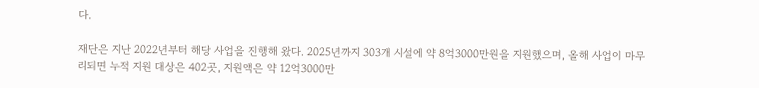다.

재단은 지난 2022년부터 해당 사업을 진행해 왔다. 2025년까지 303개 시설에 약 8억3000만원을 지원했으며, 올해 사업이 마무리되면 누적 지원 대상은 402곳, 지원액은 약 12억3000만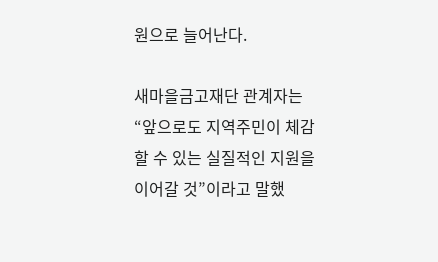원으로 늘어난다.

새마을금고재단 관계자는 “앞으로도 지역주민이 체감할 수 있는 실질적인 지원을 이어갈 것”이라고 말했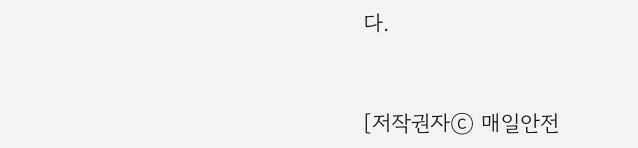다.



[저작권자ⓒ 매일안전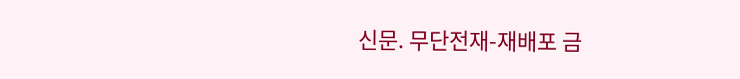신문. 무단전재-재배포 금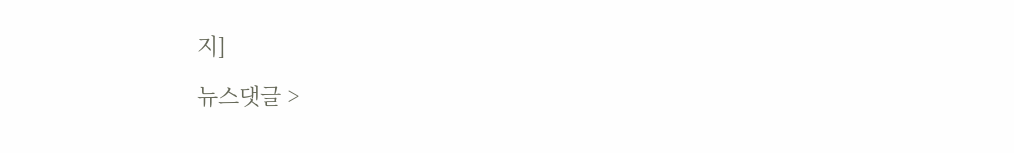지]

뉴스댓글 >